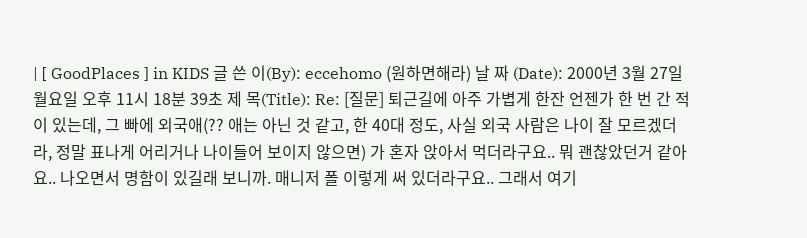| [ GoodPlaces ] in KIDS 글 쓴 이(By): eccehomo (원하면해라) 날 짜 (Date): 2000년 3월 27일 월요일 오후 11시 18분 39초 제 목(Title): Re: [질문] 퇴근길에 아주 가볍게 한잔 언젠가 한 번 간 적이 있는데, 그 빠에 외국애(?? 애는 아닌 것 같고, 한 40대 정도, 사실 외국 사람은 나이 잘 모르겠더라, 정말 표나게 어리거나 나이들어 보이지 않으면) 가 혼자 앉아서 먹더라구요.. 뭐 괜찮았던거 같아요.. 나오면서 명함이 있길래 보니까. 매니저 폴 이렇게 써 있더라구요.. 그래서 여기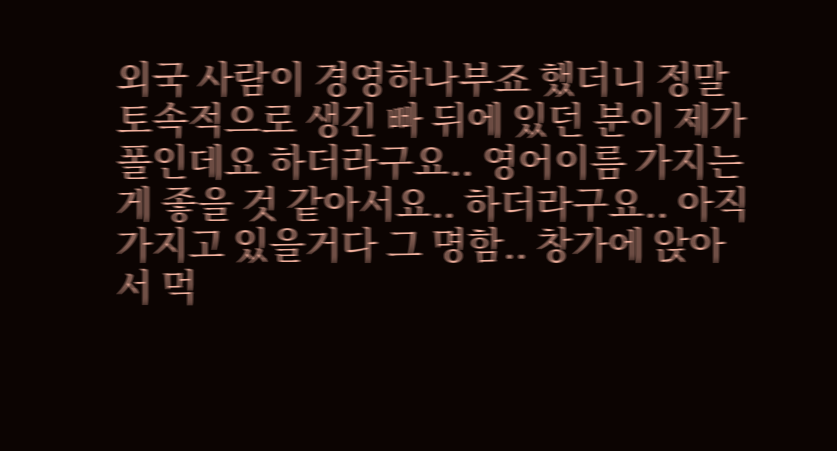외국 사람이 경영하나부죠 했더니 정말 토속적으로 생긴 빠 뒤에 있던 분이 제가 폴인데요 하더라구요.. 영어이름 가지는 게 좋을 것 같아서요.. 하더라구요.. 아직 가지고 있을거다 그 명함.. 창가에 앉아서 먹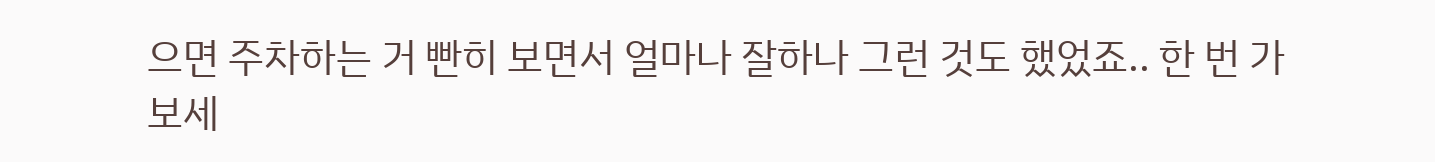으면 주차하는 거 빤히 보면서 얼마나 잘하나 그런 것도 했었죠.. 한 번 가보세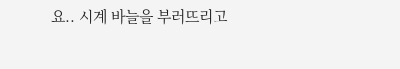요.. 시계 바늘을 부러뜨리고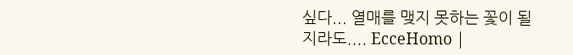싶다... 열매를 맺지 못하는 꽃이 될지라도.... EcceHomo |